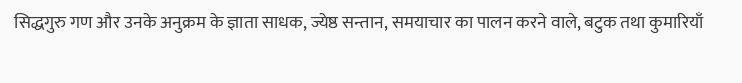सिद्धगुरु गण और उनके अनुक्रम के ज्ञाता साधक, ज्येष्ठ सन्तान, समयाचार का पालन करने वाले, बटुक तथा कुमारियाँ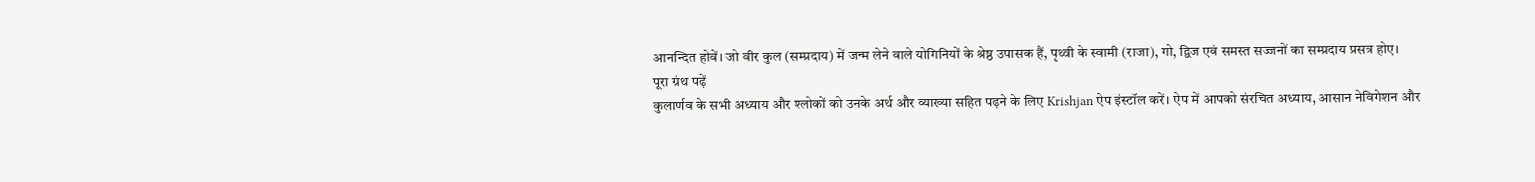आनन्दित होवें। जो वीर कुल (सम्प्रदाय) में जन्म लेने वाले योगिनियों के श्रेष्ठ उपासक हैं, पृथ्वी के स्वामी (राजा), गो, द्विज एवं समस्त सज्जनों का सम्प्रदाय प्रसत्र होए।
पूरा ग्रंथ पढ़ें
कुलार्णव के सभी अध्याय और श्लोकों को उनके अर्थ और व्याख्या सहित पढ़ने के लिए Krishjan ऐप इंस्टॉल करें। ऐप में आपको संरचित अध्याय, आसान नेविगेशन और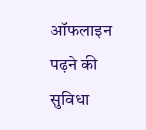ऑफलाइन पढ़ने की सुविधा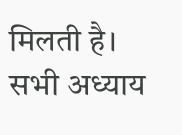मिलती है।
सभी अध्याय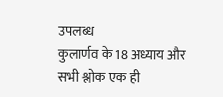उपलब्ध
कुलार्णव के 18 अध्याय और सभी श्लोक एक ही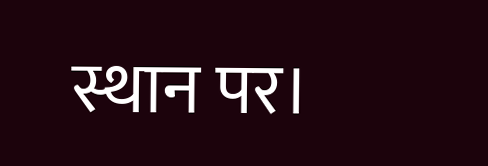स्थान पर।